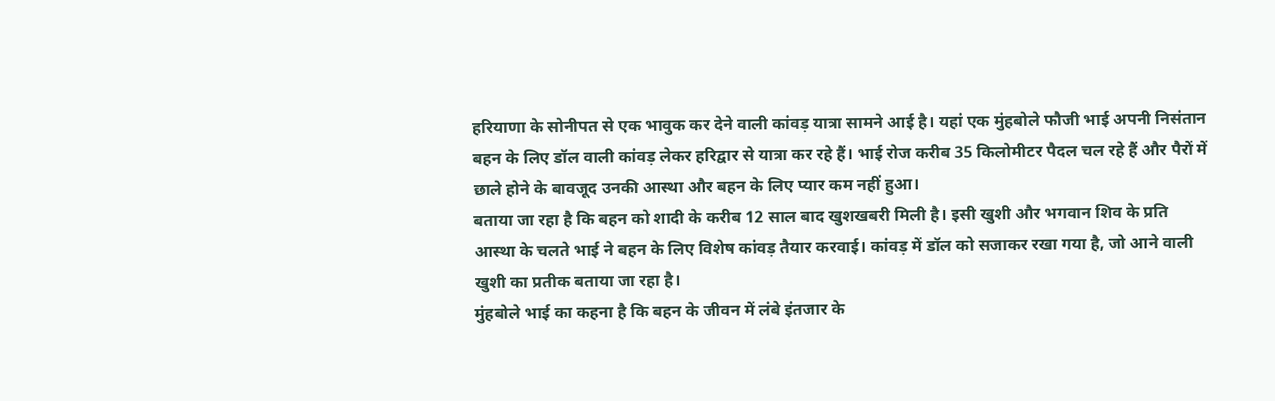हरियाणा के सोनीपत से एक भावुक कर देने वाली कांवड़ यात्रा सामने आई है। यहां एक मुंहबोले फौजी भाई अपनी निसंतान बहन के लिए डॉल वाली कांवड़ लेकर हरिद्वार से यात्रा कर रहे हैं। भाई रोज करीब 35 किलोमीटर पैदल चल रहे हैं और पैरों में छाले होने के बावजूद उनकी आस्था और बहन के लिए प्यार कम नहीं हुआ।
बताया जा रहा है कि बहन को शादी के करीब 12 साल बाद खुशखबरी मिली है। इसी खुशी और भगवान शिव के प्रति आस्था के चलते भाई ने बहन के लिए विशेष कांवड़ तैयार करवाई। कांवड़ में डॉल को सजाकर रखा गया है, जो आने वाली खुशी का प्रतीक बताया जा रहा है।
मुंहबोले भाई का कहना है कि बहन के जीवन में लंबे इंतजार के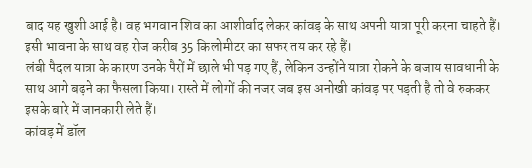बाद यह खुशी आई है। वह भगवान शिव का आशीर्वाद लेकर कांवड़ के साथ अपनी यात्रा पूरी करना चाहते हैं। इसी भावना के साथ वह रोज करीब 35 किलोमीटर का सफर तय कर रहे हैं।
लंबी पैदल यात्रा के कारण उनके पैरों में छाले भी पड़ गए हैं, लेकिन उन्होंने यात्रा रोकने के बजाय सावधानी के साथ आगे बढ़ने का फैसला किया। रास्ते में लोगों की नजर जब इस अनोखी कांवड़ पर पड़ती है तो वे रुककर इसके बारे में जानकारी लेते हैं।
कांवड़ में डॉल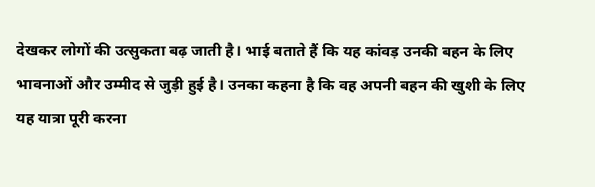देखकर लोगों की उत्सुकता बढ़ जाती है। भाई बताते हैं कि यह कांवड़ उनकी बहन के लिए भावनाओं और उम्मीद से जुड़ी हुई है। उनका कहना है कि वह अपनी बहन की खुशी के लिए यह यात्रा पूरी करना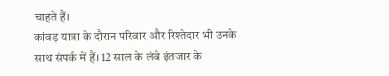चाहते हैं।
कांवड़ यात्रा के दौरान परिवार और रिश्तेदार भी उनके साथ संपर्क में हैं। 12 साल के लंबे इंतजार के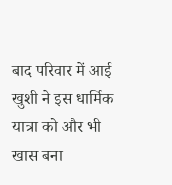बाद परिवार में आई खुशी ने इस धार्मिक यात्रा को और भी खास बना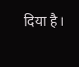दिया है।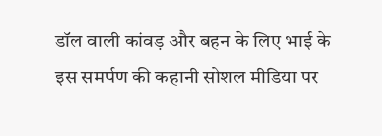डॉल वाली कांवड़ और बहन के लिए भाई के इस समर्पण की कहानी सोशल मीडिया पर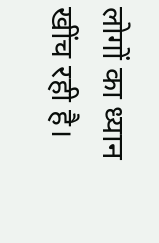लोगों का ध्यान खींच रही है।